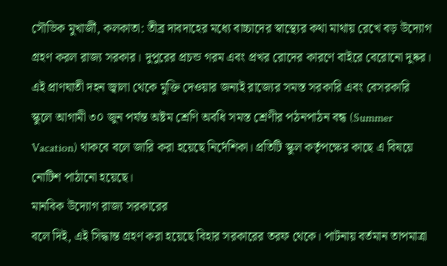সৌভিক মুখার্জী, কলকাতা: তীব্র দাবদাহের মধ্যে বাচ্চাদের স্বাস্থ্যের কথা মাথায় রেখে বড় উদ্যোগ গ্রহণ করল রাজ্য সরকার। দুপুরের প্রচন্ড গরম এবং প্রখর রোদের কারণে বাইরে বেরোনো দুষ্কর। এই প্রাণঘাতী দহন জ্বালা থেকে মুক্তি দেওয়ার জন্যই রাজ্যের সমস্ত সরকারি এবং বেসরকারি স্কুলে আগামী ৩০ জুন পর্যন্ত অষ্টম শ্রেণি অবধি সমস্ত শ্রেণীর পঠনপাঠন বন্ধ (Summer Vacation) থাকবে বলে জারি করা হয়েছে নির্দেশিকা। প্রতিটি স্কুল কর্তৃপক্ষের কাছে এ বিষয়ে নোটিশ পাঠানো হয়েছে।
মানবিক উদ্যোগ রাজ্য সরকারের
বলে দিই, এই সিদ্ধান্ত গ্রহণ করা হয়েছে বিহার সরকারের তরফ থেকে। পাটনায় বর্তমান তাপমাত্রা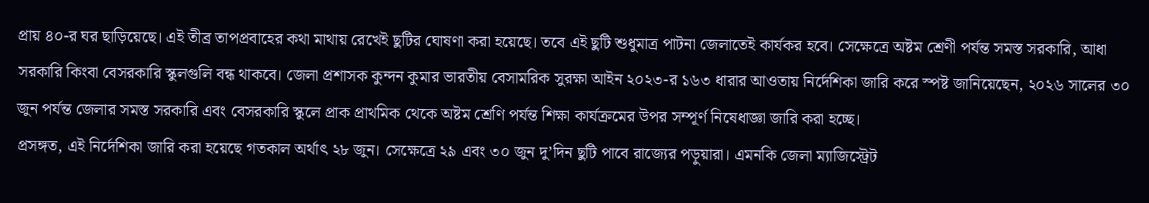প্রায় ৪০-র ঘর ছাড়িয়েছে। এই তীব্র তাপপ্রবাহের কথা মাথায় রেখেই ছুটির ঘোষণা করা হয়েছে। তবে এই ছুটি শুধুমাত্র পাটনা জেলাতেই কার্যকর হবে। সেক্ষেত্রে অষ্টম শ্রেণী পর্যন্ত সমস্ত সরকারি, আধা সরকারি কিংবা বেসরকারি স্কুলগুলি বন্ধ থাকবে। জেলা প্রশাসক কুন্দন কুমার ভারতীয় বেসামরিক সুরক্ষা আইন ২০২৩-র ১৬৩ ধারার আওতায় নির্দেশিকা জারি করে স্পষ্ট জানিয়েছেন, ২০২৬ সালের ৩০ জুন পর্যন্ত জেলার সমস্ত সরকারি এবং বেসরকারি স্কুলে প্রাক প্রাথমিক থেকে অষ্টম শ্রেণি পর্যন্ত শিক্ষা কার্যক্রমের উপর সম্পূর্ণ নিষেধাজ্ঞা জারি করা হচ্ছে।
প্রসঙ্গত, এই নির্দেশিকা জারি করা হয়েছে গতকাল অর্থাৎ ২৮ জুন। সেক্ষেত্রে ২৯ এবং ৩০ জুন দু’দিন ছুটি পাবে রাজ্যের পড়ুয়ারা। এমনকি জেলা ম্যাজিস্ট্রেট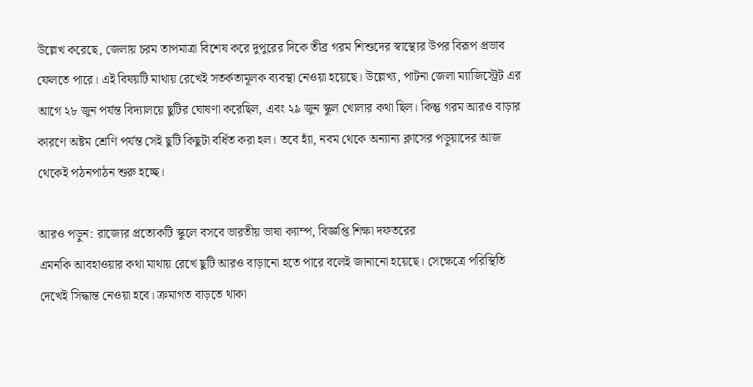উল্লেখ করেছে, জেলায় চরম তাপমাত্রা বিশেষ করে দুপুরের দিকে তীব্র গরম শিশুদের স্বাস্থ্যের উপর বিরূপ প্রভাব ফেলতে পারে। এই বিষয়টি মাথায় রেখেই সতর্কতামূলক ব্যবস্থা নেওয়া হয়েছে। উল্লেখ্য, পাটনা জেলা ম্যাজিস্ট্রেট এর আগে ২৮ জুন পর্যন্ত বিদ্যালয়ে ছুটির ঘোষণা করেছিল, এবং ২৯ জুন স্কুল খোলার কথা ছিল। কিন্তু গরম আরও বাড়ার কারণে অষ্টম শ্রেণি পর্যন্ত সেই ছুটি কিছুটা বর্ধিত করা হল। তবে হ্যাঁ, নবম থেকে অন্যান্য ক্লাসের পড়ুয়াদের আজ থেকেই পঠনপাঠন শুরু হচ্ছে।

আরও পড়ুন: রাজ্যের প্রত্যেকটি স্কুলে বসবে ভারতীয় ভাষা ক্যাম্প, বিজ্ঞপ্তি শিক্ষা দফতরের
এমনকি আবহাওয়ার কথা মাথায় রেখে ছুটি আরও বাড়ানো হতে পারে বলেই জানানো হয়েছে। সেক্ষেত্রে পরিস্থিতি দেখেই সিদ্ধান্ত নেওয়া হবে। ক্রমাগত বাড়তে থাকা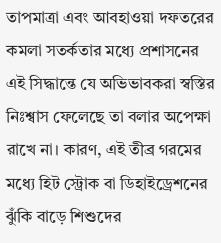তাপমাত্রা এবং আবহাওয়া দফতরের কমলা সতর্কতার মধ্যে প্রশাসনের এই সিদ্ধান্তে যে অভিভাবকরা স্বস্তির নিঃশ্বাস ফেলেছে তা বলার অপেক্ষা রাখে না। কারণ, এই তীব্র গরমের মধ্যে হিট স্ট্রোক বা ডিহাইড্রেশনের ঝুঁকি বাড়ে শিশুদের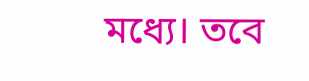মধ্যে। তবে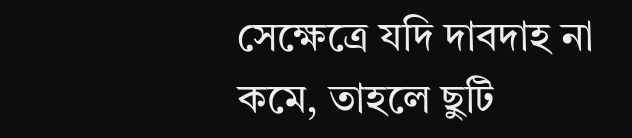সেক্ষেত্রে যদি দাবদাহ না কমে, তাহলে ছুটি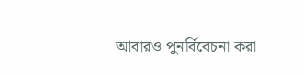আবারও পুনর্বিবেচনা করা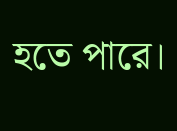হতে পারে।